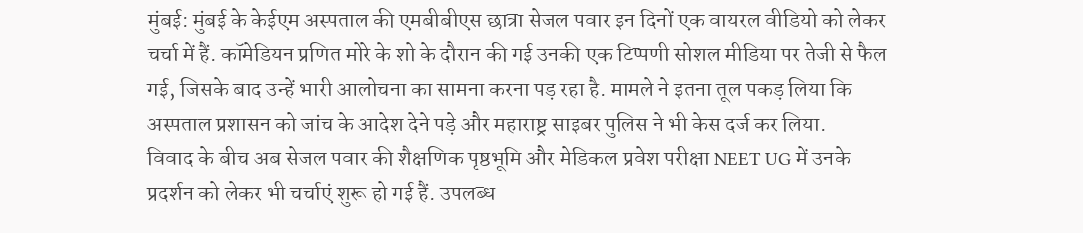मुंबई: मुंबई के केईएम अस्पताल की एमबीबीएस छात्रा सेजल पवार इन दिनों एक वायरल वीडियो को लेकर चर्चा में हैं. कॉमेडियन प्रणित मोरे के शो के दौरान की गई उनकी एक टिप्पणी सोशल मीडिया पर तेजी से फैल गई, जिसके बाद उन्हें भारी आलोचना का सामना करना पड़ रहा है. मामले ने इतना तूल पकड़ लिया कि अस्पताल प्रशासन को जांच के आदेश देने पड़े और महाराष्ट्र साइबर पुलिस ने भी केस दर्ज कर लिया.
विवाद के बीच अब सेजल पवार की शैक्षणिक पृष्ठभूमि और मेडिकल प्रवेश परीक्षा NEET UG में उनके प्रदर्शन को लेकर भी चर्चाएं शुरू हो गई हैं. उपलब्ध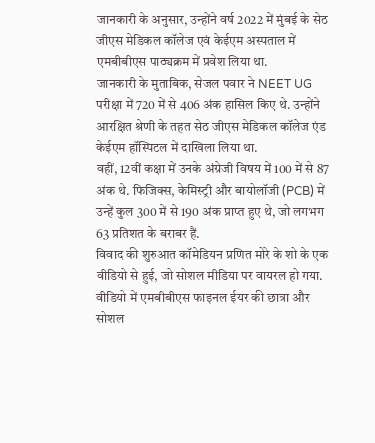जानकारी के अनुसार, उन्होंने वर्ष 2022 में मुंबई के सेठ जीएस मेडिकल कॉलेज एवं केईएम अस्पताल में एमबीबीएस पाठ्यक्रम में प्रवेश लिया था.
जानकारी के मुताबिक, सेजल पवार ने NEET UG परीक्षा में 720 में से 406 अंक हासिल किए थे. उन्होंने आरक्षित श्रेणी के तहत सेठ जीएस मेडिकल कॉलेज एंड केईएम हॉस्पिटल में दाखिला लिया था.
वहीं, 12वीं कक्षा में उनके अंग्रेजी विषय में 100 में से 87 अंक थे. फिजिक्स, केमिस्ट्री और बायोलॉजी (PCB) में उन्हें कुल 300 में से 190 अंक प्राप्त हुए थे, जो लगभग 63 प्रतिशत के बराबर हैं.
विवाद की शुरुआत कॉमेडियन प्रणित मोरे के शो के एक वीडियो से हुई, जो सोशल मीडिया पर वायरल हो गया. वीडियो में एमबीबीएस फाइनल ईयर की छात्रा और सोशल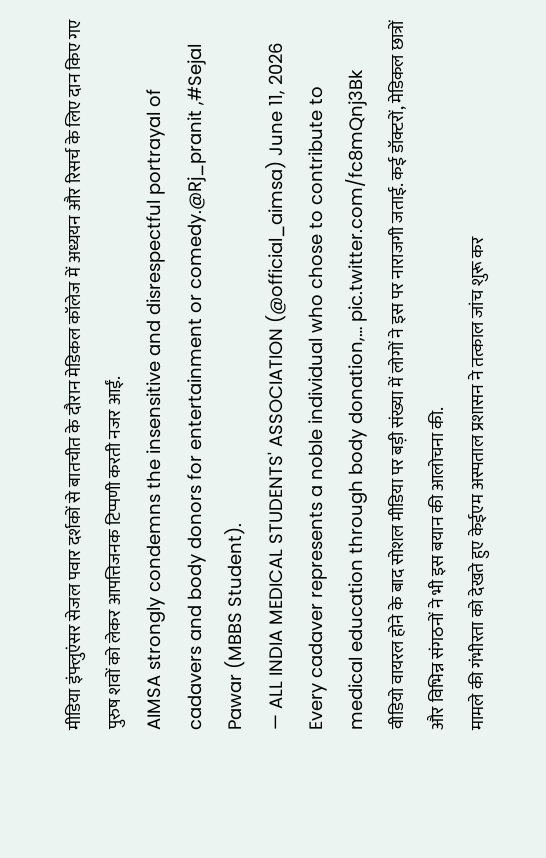मीडिया इंफ्लुएंसर सेजल पवार दर्शकों से बातचीत के दौरान मेडिकल कॉलेज में अध्ययन और रिसर्च के लिए दान किए गए पुरुष शवों को लेकर आपत्तिजनक टिप्पणी करती नजर आईं.
AIMSA strongly condemns the insensitive and disrespectful portrayal of cadavers and body donors for entertainment or comedy.@Rj_pranit ,#Sejal Pawar (MBBS Student).
— ALL INDIA MEDICAL STUDENTS' ASSOCIATION (@official_aimsa) June 11, 2026
Every cadaver represents a noble individual who chose to contribute to medical education through body donation,… pic.twitter.com/fc8mQnj3Bk
वीडियो वायरल होने के बाद सोशल मीडिया पर बड़ी संख्या में लोगों ने इस पर नाराजगी जताई. कई डॉक्टरों, मेडिकल छात्रों और विभिन्न संगठनों ने भी इस बयान की आलोचना की.
मामले की गंभीरता को देखते हुए केईएम अस्पताल प्रशासन ने तत्काल जांच शुरू कर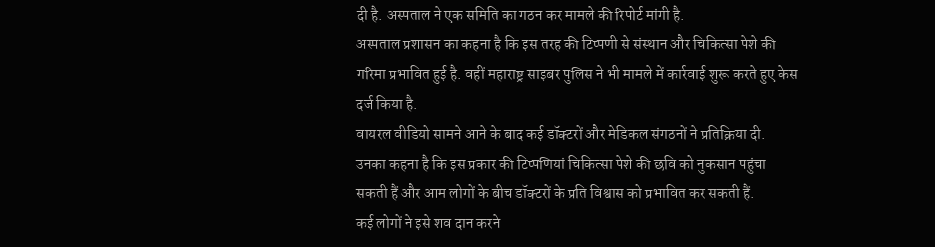दी है. अस्पताल ने एक समिति का गठन कर मामले की रिपोर्ट मांगी है.
अस्पताल प्रशासन का कहना है कि इस तरह की टिप्पणी से संस्थान और चिकित्सा पेशे की गरिमा प्रभावित हुई है. वहीं महाराष्ट्र साइबर पुलिस ने भी मामले में कार्रवाई शुरू करते हुए केस दर्ज किया है.
वायरल वीडियो सामने आने के बाद कई डॉक्टरों और मेडिकल संगठनों ने प्रतिक्रिया दी. उनका कहना है कि इस प्रकार की टिप्पणियां चिकित्सा पेशे की छवि को नुकसान पहुंचा सकती हैं और आम लोगों के बीच डॉक्टरों के प्रति विश्वास को प्रभावित कर सकती हैं.
कई लोगों ने इसे शव दान करने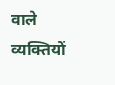वाले व्यक्तियों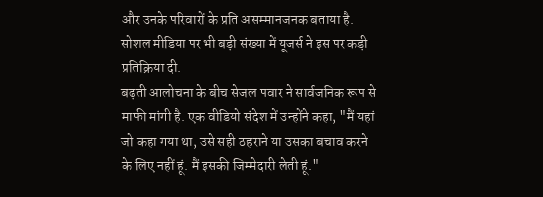और उनके परिवारों के प्रति असम्मानजनक बताया है. सोशल मीडिया पर भी बड़ी संख्या में यूजर्स ने इस पर कड़ी प्रतिक्रिया दी.
बढ़ती आलोचना के बीच सेजल पवार ने सार्वजनिक रूप से माफी मांगी है. एक वीडियो संदेश में उन्होंने कहा, "मैं यहां जो कहा गया था, उसे सही ठहराने या उसका बचाव करने के लिए नहीं हूं. मैं इसकी जिम्मेदारी लेती हूं."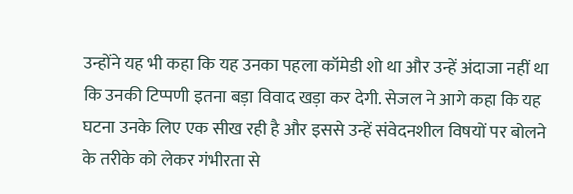उन्होंने यह भी कहा कि यह उनका पहला कॉमेडी शो था और उन्हें अंदाजा नहीं था कि उनकी टिप्पणी इतना बड़ा विवाद खड़ा कर देगी. सेजल ने आगे कहा कि यह घटना उनके लिए एक सीख रही है और इससे उन्हें संवेदनशील विषयों पर बोलने के तरीके को लेकर गंभीरता से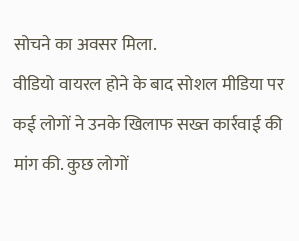सोचने का अवसर मिला.
वीडियो वायरल होने के बाद सोशल मीडिया पर कई लोगों ने उनके खिलाफ सख्त कार्रवाई की मांग की. कुछ लोगों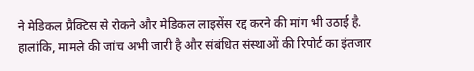ने मेडिकल प्रैक्टिस से रोकने और मेडिकल लाइसेंस रद्द करने की मांग भी उठाई है.
हालांकि, मामले की जांच अभी जारी है और संबंधित संस्थाओं की रिपोर्ट का इंतजार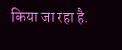किया जा रहा है.